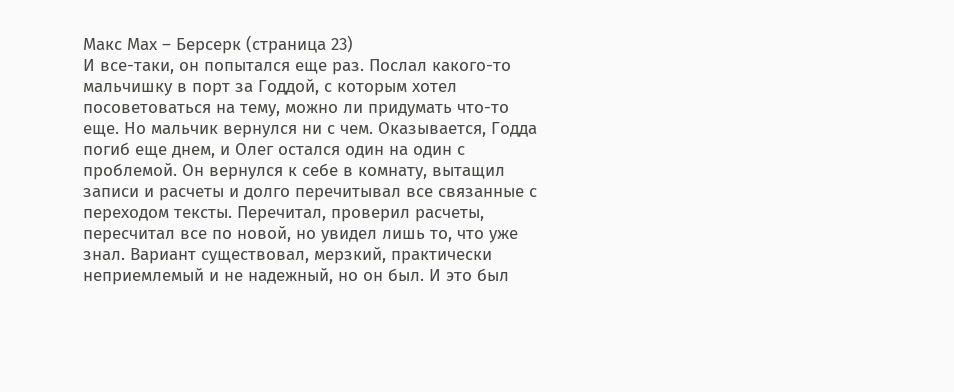Макс Мах – Берсерк (страница 23)
И все-таки, он попытался еще раз. Послал какого-то мальчишку в порт за Годдой, с которым хотел посоветоваться на тему, можно ли придумать что-то еще. Но мальчик вернулся ни с чем. Оказывается, Годда погиб еще днем, и Олег остался один на один с проблемой. Он вернулся к себе в комнату, вытащил записи и расчеты и долго перечитывал все связанные с переходом тексты. Перечитал, проверил расчеты, пересчитал все по новой, но увидел лишь то, что уже знал. Вариант существовал, мерзкий, практически неприемлемый и не надежный, но он был. И это был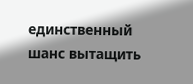единственный шанс вытащить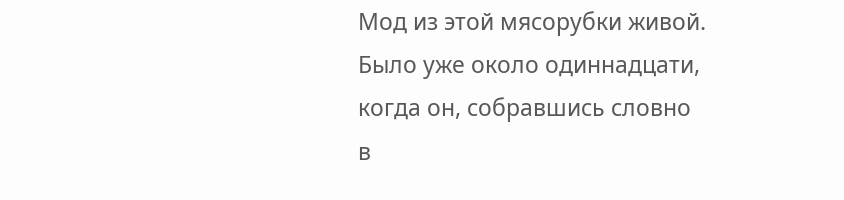Мод из этой мясорубки живой.
Было уже около одиннадцати, когда он, собравшись словно в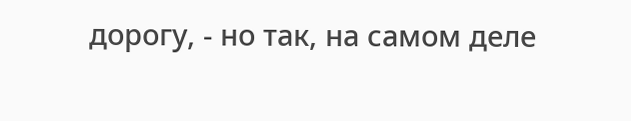дорогу, - но так, на самом деле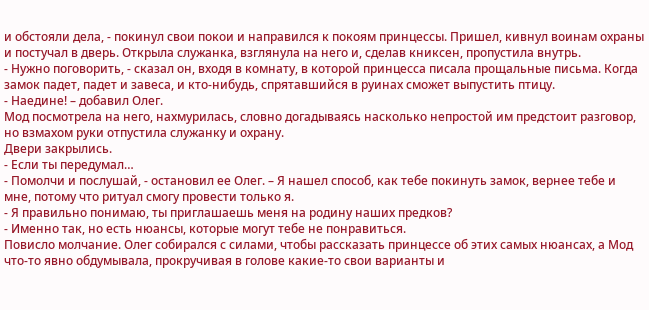и обстояли дела, - покинул свои покои и направился к покоям принцессы. Пришел, кивнул воинам охраны и постучал в дверь. Открыла служанка, взглянула на него и, сделав книксен, пропустила внутрь.
- Нужно поговорить, - сказал он, входя в комнату, в которой принцесса писала прощальные письма. Когда замок падет, падет и завеса, и кто-нибудь, спрятавшийся в руинах сможет выпустить птицу.
- Наедине! – добавил Олег.
Мод посмотрела на него, нахмурилась, словно догадываясь насколько непростой им предстоит разговор, но взмахом руки отпустила служанку и охрану.
Двери закрылись.
- Если ты передумал…
- Помолчи и послушай, - остановил ее Олег. – Я нашел способ, как тебе покинуть замок, вернее тебе и мне, потому что ритуал смогу провести только я.
- Я правильно понимаю, ты приглашаешь меня на родину наших предков?
- Именно так, но есть нюансы, которые могут тебе не понравиться.
Повисло молчание. Олег собирался с силами, чтобы рассказать принцессе об этих самых нюансах, а Мод что-то явно обдумывала, прокручивая в голове какие-то свои варианты и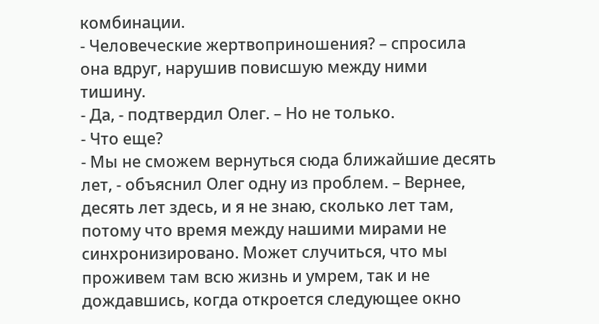комбинации.
- Человеческие жертвоприношения? – спросила она вдруг, нарушив повисшую между ними тишину.
- Да, - подтвердил Олег. – Но не только.
- Что еще?
- Мы не сможем вернуться сюда ближайшие десять лет, - объяснил Олег одну из проблем. – Вернее, десять лет здесь, и я не знаю, сколько лет там, потому что время между нашими мирами не синхронизировано. Может случиться, что мы проживем там всю жизнь и умрем, так и не дождавшись, когда откроется следующее окно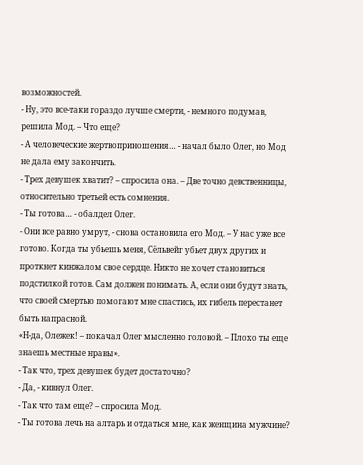возможностей.
- Ну, это все-таки гораздо лучше смерти, - немного подумав, решила Мод. – Что еще?
- А человеческие жертвоприношения… - начал было Олег, но Мод не дала ему закончить.
- Трех девушек хватит? – спросила она. – Две точно девственницы, относительно третьей есть сомнения.
- Ты готова… - обалдел Олег.
- Они все равно умрут, - снова остановила его Мод. – У нас уже все готово. Когда ты убьешь меня, Сёльвейг убьет двух других и проткнет кинжалом свое сердце. Никто не хочет становиться подстилкой готов. Сам должен понимать. А, если они будут знать, что своей смертью помогают мне спастись, их гибель перестанет быть напрасной.
«Н-да, Олежек! – покачал Олег мысленно головой. – Плохо ты еще знаешь местные нравы».
- Так что, трех девушек будет достаточно?
- Да, - кивнул Олег.
- Так что там еще? – спросила Мод.
- Ты готова лечь на алтарь и отдаться мне, как женщина мужчине?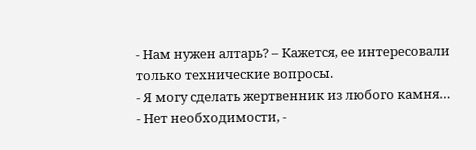- Нам нужен алтарь? – Кажется, ее интересовали только технические вопросы.
- Я могу сделать жертвенник из любого камня…
- Нет необходимости, -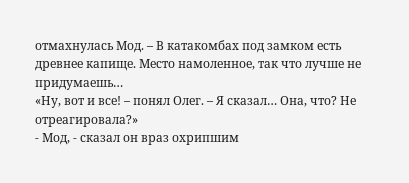отмахнулась Мод. – В катакомбах под замком есть древнее капище. Место намоленное, так что лучше не придумаешь…
«Ну, вот и все! – понял Олег. – Я сказал… Она, что? Не отреагировала?»
- Мод, - сказал он враз охрипшим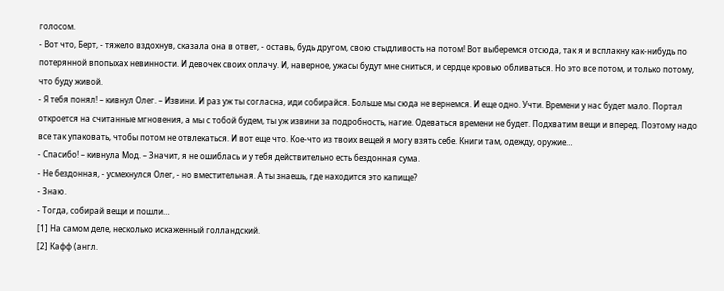голосом.
- Вот что, Берт, - тяжело вздохнув, сказала она в ответ, - оставь, будь другом, свою стыдливость на потом! Вот выберемся отсюда, так я и всплакну как-нибудь по потерянной впопыхах невинности. И девочек своих оплачу. И, наверное, ужасы будут мне сниться, и сердце кровью обливаться. Но это все потом, и только потому, что буду живой.
- Я тебя понял! – кивнул Олег. – Извини. И раз уж ты согласна, иди собирайся. Больше мы сюда не вернемся. И еще одно. Учти. Времени у нас будет мало. Портал откроется на считанные мгновения, а мы с тобой будем, ты уж извини за подробность, нагие. Одеваться времени не будет. Подхватим вещи и вперед. Поэтому надо все так упаковать, чтобы потом не отвлекаться. И вот еще что. Кое-что из твоих вещей я могу взять себе. Книги там, одежду, оружие…
- Спасибо! – кивнула Мод. – Значит, я не ошиблась и у тебя действительно есть бездонная сума.
- Не бездонная, - усмехнулся Олег, - но вместительная. А ты знаешь, где находится это капище?
- Знаю.
- Тогда, собирай вещи и пошли…
[1] На самом деле, несколько искаженный голландский.
[2] Кафф (англ.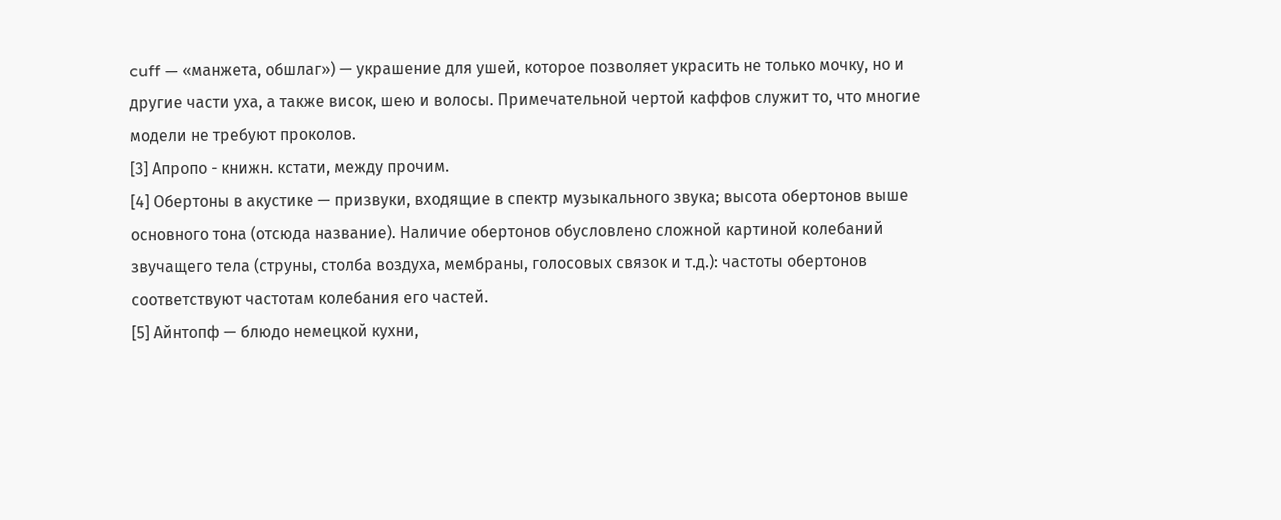cuff — «манжета, обшлаг») — украшение для ушей, которое позволяет украсить не только мочку, но и другие части уха, а также висок, шею и волосы. Примечательной чертой каффов служит то, что многие модели не требуют проколов.
[3] Апропо - книжн. кстати, между прочим.
[4] Обертоны в акустике — призвуки, входящие в спектр музыкального звука; высота обертонов выше основного тона (отсюда название). Наличие обертонов обусловлено сложной картиной колебаний звучащего тела (струны, столба воздуха, мембраны, голосовых связок и т.д.): частоты обертонов соответствуют частотам колебания его частей.
[5] Айнтопф — блюдо немецкой кухни,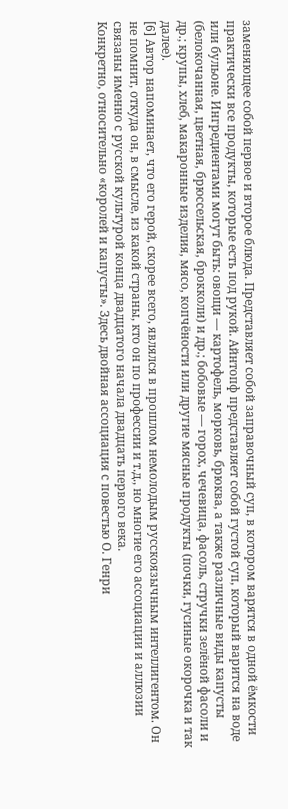заменяющее собой первое и второе блюда. Представляет собой заправочный суп, в котором варятся в одной ёмкости практически все продукты, которые есть под рукой. Айнтопф представляет собой густой суп, который варится на воде или бульоне. Ингредиентами могут быть: овощи — картофель, морковь, брюква, а также различные виды капусты (белокочанная, цветная, брюссельская, брокколи) и др.; бобовые — горох, чечевица, фасоль, стручки зелёной фасоли и др.; крупы, хлеб, макаронные изделия, мясо, копчёности или другие мясные продукты (почки, гусиные окорочка и так далее).
[6] Автор напоминает, что его герой, скорее всего, являлся в прошлом немолодым русскоязычным интеллигентом. Он не помнит, откуда он, в смысле, из какой страны, кто он по профессии и т.д., но многие его ассоциации и аллюзии связаны именно с русской культурой конца двадцатого начала двадцать первого века.
Конкретно, относительно «королей и капусты». Здесь двойная ассоциация с повестью О. Генри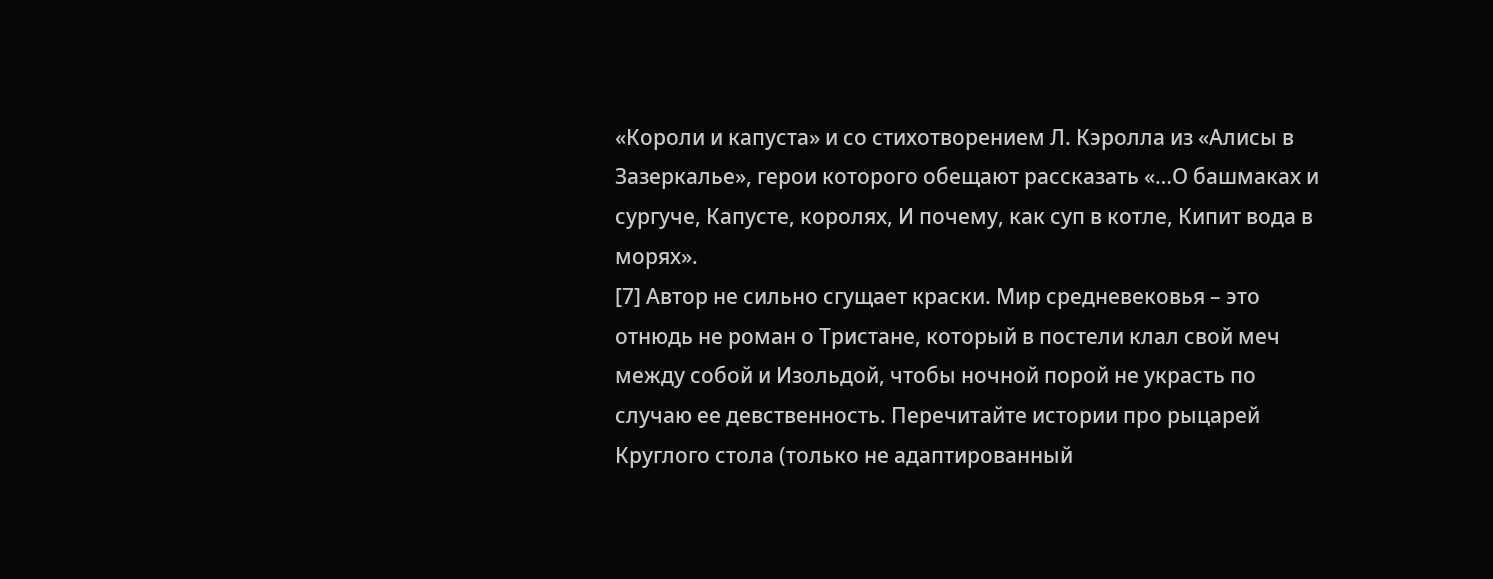«Короли и капуста» и со стихотворением Л. Кэролла из «Алисы в Зазеркалье», герои которого обещают рассказать «…О башмаках и сургуче, Капусте, королях, И почему, как суп в котле, Кипит вода в морях».
[7] Автор не сильно сгущает краски. Мир средневековья – это отнюдь не роман о Тристане, который в постели клал свой меч между собой и Изольдой, чтобы ночной порой не украсть по случаю ее девственность. Перечитайте истории про рыцарей Круглого стола (только не адаптированный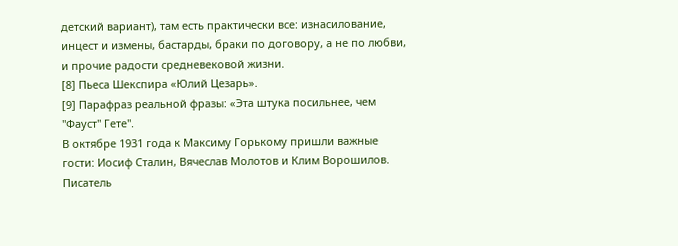детский вариант), там есть практически все: изнасилование, инцест и измены, бастарды, браки по договору, а не по любви, и прочие радости средневековой жизни.
[8] Пьеса Шекспира «Юлий Цезарь».
[9] Парафраз реальной фразы: «Эта штука посильнее, чем "Фауст" Гете".
В октябре 1931 года к Максиму Горькому пришли важные гости: Иосиф Сталин, Вячеслав Молотов и Клим Ворошилов. Писатель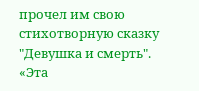прочел им свою стихотворную сказку "Девушка и смерть". «Эта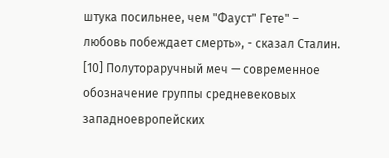штука посильнее, чем "Фауст" Гете" – любовь побеждает смерть», - сказал Сталин.
[10] Полутораручный меч — современное обозначение группы средневековых западноевропейских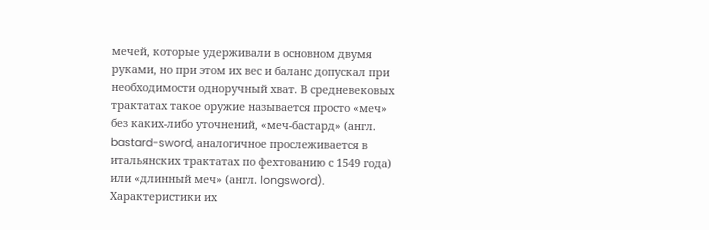мечей, которые удерживали в основном двумя руками, но при этом их вес и баланс допускал при необходимости одноручный хват. В средневековых трактатах такое оружие называется просто «меч» без каких-либо уточнений, «меч-бастард» (англ. bastard-sword, аналогичное прослеживается в итальянских трактатах по фехтованию с 1549 года) или «длинный меч» (англ. longsword). Характеристики их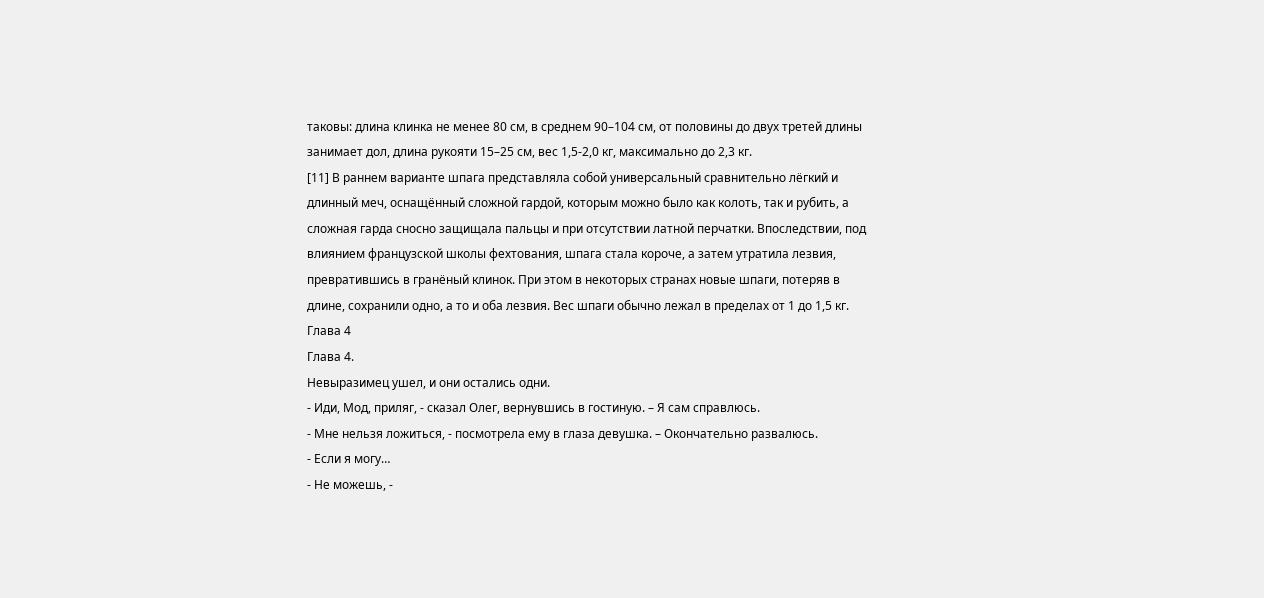таковы: длина клинка не менее 80 см, в среднем 90–104 см, от половины до двух третей длины занимает дол, длина рукояти 15–25 см, вес 1,5-2,0 кг, максимально до 2,3 кг.
[11] В раннем варианте шпага представляла собой универсальный сравнительно лёгкий и длинный меч, оснащённый сложной гардой, которым можно было как колоть, так и рубить, а сложная гарда сносно защищала пальцы и при отсутствии латной перчатки. Впоследствии, под влиянием французской школы фехтования, шпага стала короче, а затем утратила лезвия, превратившись в гранёный клинок. При этом в некоторых странах новые шпаги, потеряв в длине, сохранили одно, а то и оба лезвия. Вес шпаги обычно лежал в пределах от 1 до 1,5 кг.
Глава 4
Глава 4.
Невыразимец ушел, и они остались одни.
- Иди, Мод, приляг, - сказал Олег, вернувшись в гостиную. – Я сам справлюсь.
- Мне нельзя ложиться, - посмотрела ему в глаза девушка. – Окончательно развалюсь.
- Если я могу…
- Не можешь, -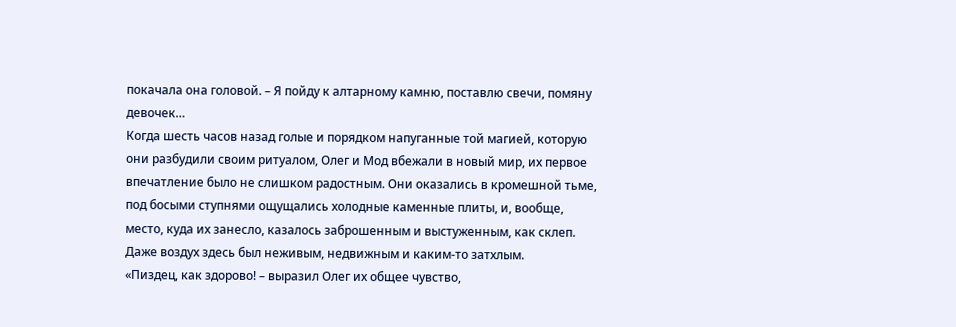покачала она головой. – Я пойду к алтарному камню, поставлю свечи, помяну девочек…
Когда шесть часов назад голые и порядком напуганные той магией, которую они разбудили своим ритуалом, Олег и Мод вбежали в новый мир, их первое впечатление было не слишком радостным. Они оказались в кромешной тьме, под босыми ступнями ощущались холодные каменные плиты, и, вообще, место, куда их занесло, казалось заброшенным и выстуженным, как склеп. Даже воздух здесь был неживым, недвижным и каким-то затхлым.
«Пиздец, как здорово! – выразил Олег их общее чувство,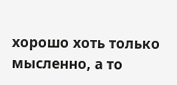хорошо хоть только мысленно, а то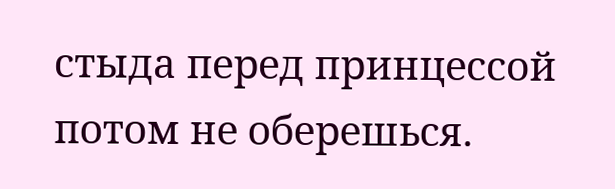стыда перед принцессой потом не оберешься.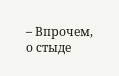– Впрочем, о стыде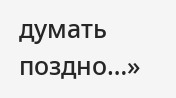думать поздно…»